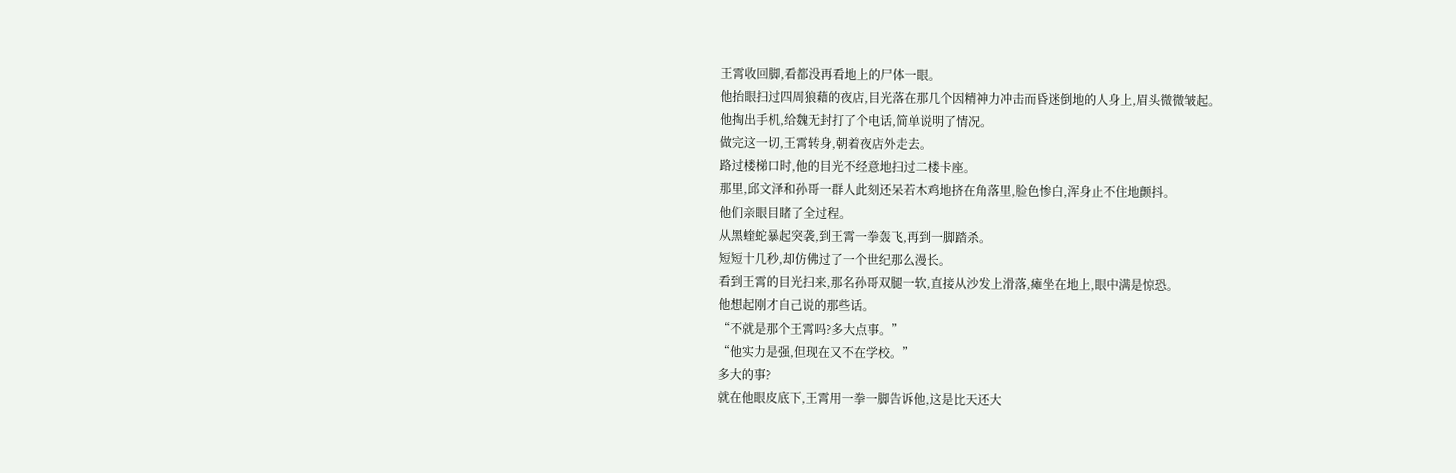王霄收回脚,看都没再看地上的尸体一眼。
他抬眼扫过四周狼藉的夜店,目光落在那几个因精神力冲击而昏迷倒地的人身上,眉头微微皱起。
他掏出手机,给魏无封打了个电话,简单说明了情况。
做完这一切,王霄转身,朝着夜店外走去。
路过楼梯口时,他的目光不经意地扫过二楼卡座。
那里,邱文泽和孙哥一群人此刻还呆若木鸡地挤在角落里,脸色惨白,浑身止不住地颤抖。
他们亲眼目睹了全过程。
从黑蝰蛇暴起突袭,到王霄一拳轰飞,再到一脚踏杀。
短短十几秒,却仿佛过了一个世纪那么漫长。
看到王霄的目光扫来,那名孙哥双腿一软,直接从沙发上滑落,瘫坐在地上,眼中满是惊恐。
他想起刚才自己说的那些话。
“不就是那个王霄吗?多大点事。”
“他实力是强,但现在又不在学校。”
多大的事?
就在他眼皮底下,王霄用一拳一脚告诉他,这是比天还大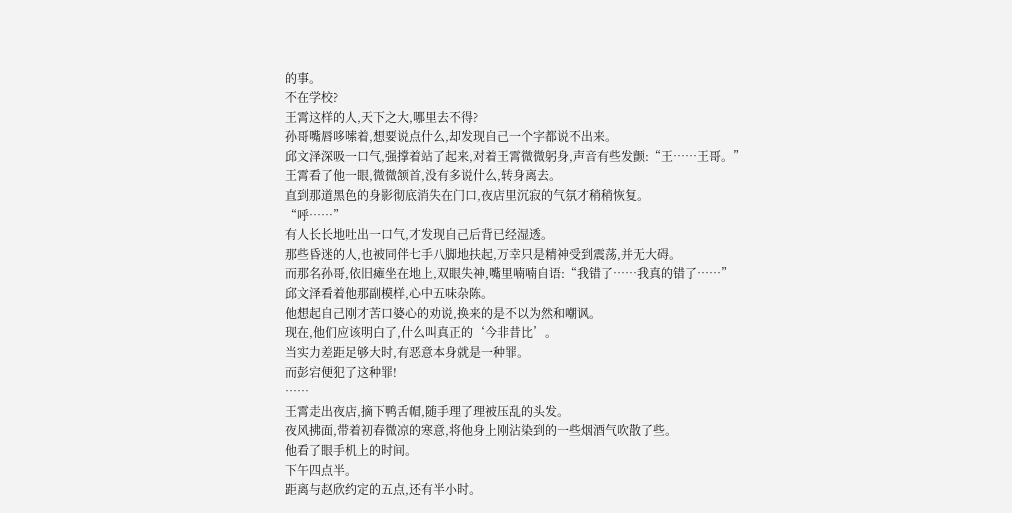的事。
不在学校?
王霄这样的人,天下之大,哪里去不得?
孙哥嘴唇哆嗦着,想要说点什么,却发现自己一个字都说不出来。
邱文泽深吸一口气,强撑着站了起来,对着王霄微微躬身,声音有些发颤:“王……王哥。”
王霄看了他一眼,微微颔首,没有多说什么,转身离去。
直到那道黑色的身影彻底消失在门口,夜店里沉寂的气氛才稍稍恢复。
“呼……”
有人长长地吐出一口气,才发现自己后背已经湿透。
那些昏迷的人,也被同伴七手八脚地扶起,万幸只是精神受到震荡,并无大碍。
而那名孙哥,依旧瘫坐在地上,双眼失神,嘴里喃喃自语:“我错了……我真的错了……”
邱文泽看着他那副模样,心中五味杂陈。
他想起自己刚才苦口婆心的劝说,换来的是不以为然和嘲讽。
现在,他们应该明白了,什么叫真正的‘今非昔比’。
当实力差距足够大时,有恶意本身就是一种罪。
而彭宕便犯了这种罪!
……
王霄走出夜店,摘下鸭舌帽,随手理了理被压乱的头发。
夜风拂面,带着初春微凉的寒意,将他身上刚沾染到的一些烟酒气吹散了些。
他看了眼手机上的时间。
下午四点半。
距离与赵欣约定的五点,还有半小时。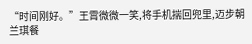“时间刚好。”王霄微微一笑,将手机揣回兜里,迈步朝兰琪餐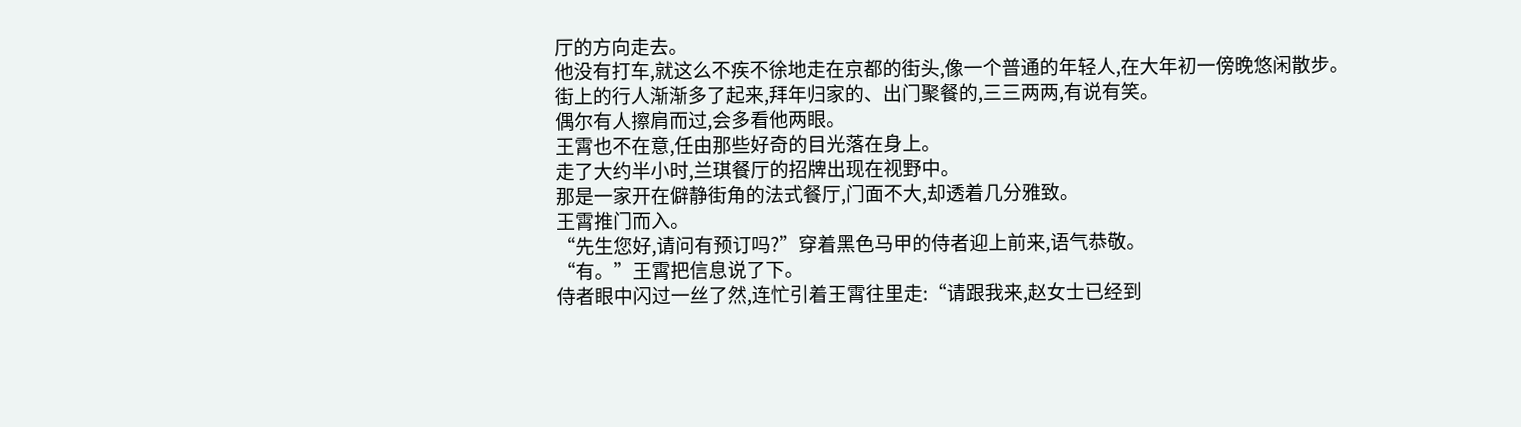厅的方向走去。
他没有打车,就这么不疾不徐地走在京都的街头,像一个普通的年轻人,在大年初一傍晚悠闲散步。
街上的行人渐渐多了起来,拜年归家的、出门聚餐的,三三两两,有说有笑。
偶尔有人擦肩而过,会多看他两眼。
王霄也不在意,任由那些好奇的目光落在身上。
走了大约半小时,兰琪餐厅的招牌出现在视野中。
那是一家开在僻静街角的法式餐厅,门面不大,却透着几分雅致。
王霄推门而入。
“先生您好,请问有预订吗?”穿着黑色马甲的侍者迎上前来,语气恭敬。
“有。”王霄把信息说了下。
侍者眼中闪过一丝了然,连忙引着王霄往里走:“请跟我来,赵女士已经到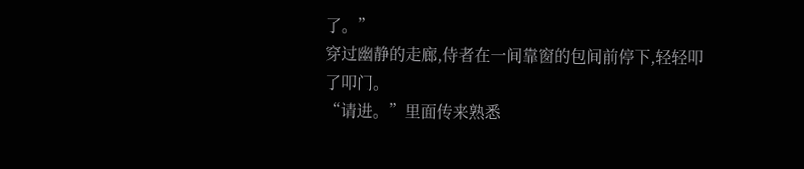了。”
穿过幽静的走廊,侍者在一间靠窗的包间前停下,轻轻叩了叩门。
“请进。”里面传来熟悉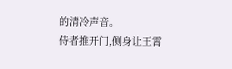的清冷声音。
侍者推开门,侧身让王霄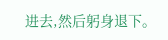进去,然后躬身退下。